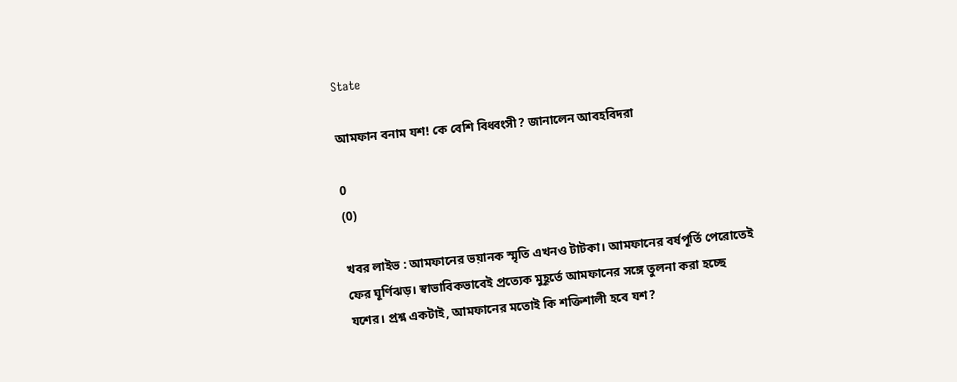State

আমফান বনাম যশ! কে বেশি বিধ্বংসী? জানালেন আবহবিদরা

0
(0)

খবর লাইভ : আমফানের ভয়ানক স্মৃতি এখনও টাটকা। আমফানের বর্ষপূর্তি পেরোতেই ফের ঘূর্ণিঝড়। স্বাভাবিকভাবেই প্রত্যেক মুহূর্তে আমফানের সঙ্গে তুলনা করা হচ্ছে যশের। প্রশ্ন একটাই, আমফানের মতোই কি শক্তিশালী হবে যশ?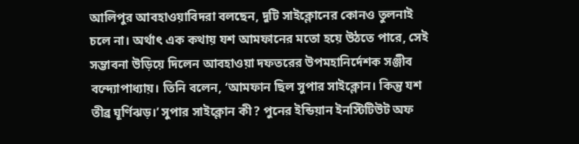আলিপুর আবহাওয়াবিদরা বলছেন, দুটি সাইক্লোনের কোনও তুলনাই চলে না। অর্থাৎ এক কথায় যশ আমফানের মতো হয়ে উঠতে পারে, সেই সম্ভাবনা উড়িয়ে দিলেন আবহাওয়া দফতরের উপমহানির্দেশক সঞ্জীব বন্দ্যোপাধ্যায়। তিনি বলেন, ‘আমফান ছিল সুপার সাইক্লোন। কিন্তু যশ তীব্র ঘূর্ণিঝড়।’ সুপার সাইক্লোন কী? পুনের ইন্ডিয়ান ইনস্টিটিউট অফ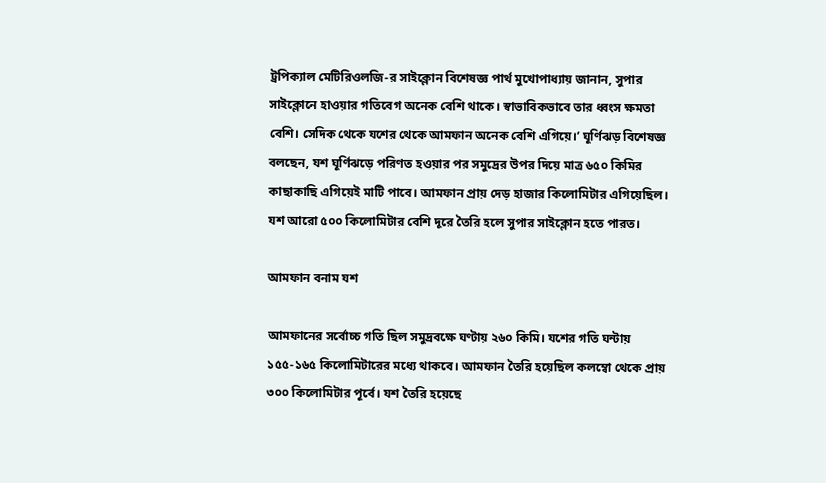ট্রপিক্যাল মেটিরিওলজি-র সাইক্লোন বিশেষজ্ঞ পার্থ মুখোপাধ্যায় জানান, সুপার সাইক্লোনে হাওয়ার গতিবেগ অনেক বেশি থাকে। স্বাভাবিকভাবে তার ধ্বংস ক্ষমতা বেশি। সেদিক থেকে যশের থেকে আমফান অনেক বেশি এগিয়ে।’ ঘূর্ণিঝড় বিশেষজ্ঞ বলছেন, যশ ঘূর্ণিঝড়ে পরিণত হওয়ার পর সমুদ্রের উপর দিয়ে মাত্র ৬৫০ কিমির কাছাকাছি এগিয়েই মাটি পাবে। আমফান প্রায় দেড় হাজার কিলোমিটার এগিয়েছিল। যশ আরো ৫০০ কিলোমিটার বেশি দূরে তৈরি হলে সুপার সাইক্লোন হতে পারত।

আমফান বনাম যশ

আমফানের সর্বোচ্চ গতি ছিল সমুদ্রবক্ষে ঘণ্টায় ২৬০ কিমি। যশের গতি ঘন্টায় ১৫৫-১৬৫ কিলোমিটারের মধ্যে থাকবে। আমফান তৈরি হয়েছিল কলম্বো থেকে প্রায় ৩০০ কিলোমিটার পূর্বে। যশ তৈরি হয়েছে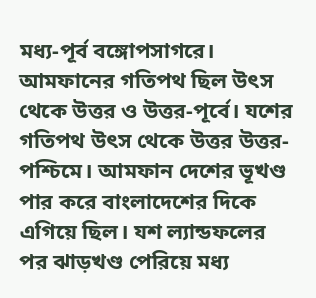মধ্য-পূর্ব বঙ্গোপসাগরে। আমফানের গতিপথ ছিল উৎস থেকে উত্তর ও উত্তর-পূর্বে। যশের গতিপথ উৎস থেকে উত্তর উত্তর-পশ্চিমে। আমফান দেশের ভূখণ্ড পার করে বাংলাদেশের দিকে এগিয়ে ছিল। যশ ল্যান্ডফলের পর ঝাড়খণ্ড পেরিয়ে মধ্য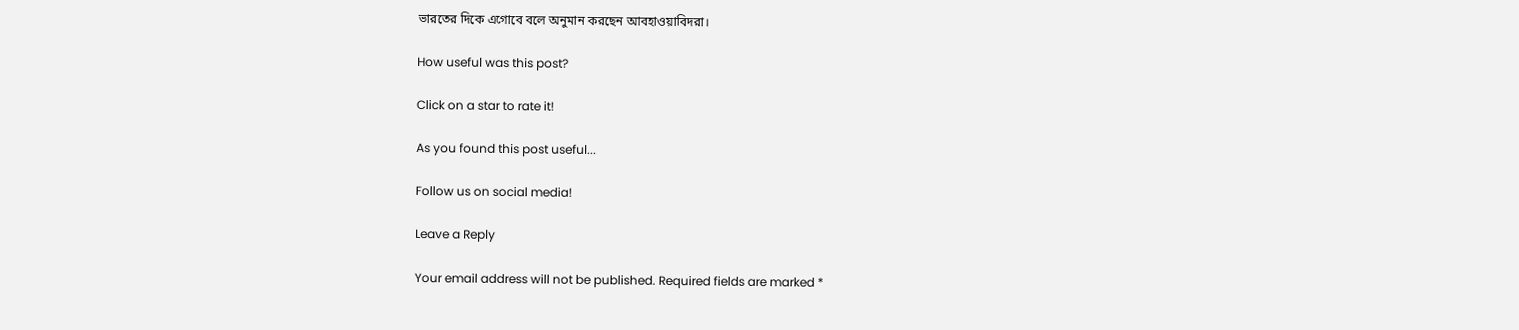ভারতের দিকে এগোবে বলে অনুমান করছেন আবহাওয়াবিদরা।

How useful was this post?

Click on a star to rate it!

As you found this post useful...

Follow us on social media!

Leave a Reply

Your email address will not be published. Required fields are marked *